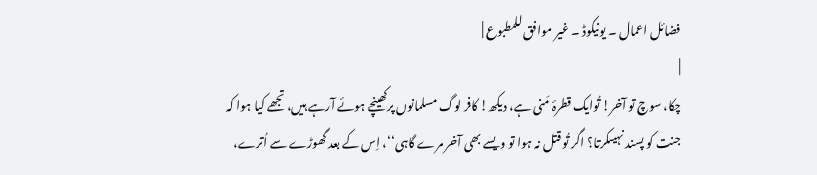فضائل اعمال ۔ یونیکوڈ ۔ غیر موافق للمطبوع |
|
چکا، سوچ تو آخر! تُوایک قطرۂ مَنی ہے، دیکھ! کافر لوگ مسلمانوں پرکھینچے ہوئے آرہے ہیں، تجھے کیا ہوا کہ جنت کو پسند نہیںکرتا؟ اگر تُو قتل نہ ہوا تو ویسے بھی آخر مرے گاہی‘‘، اِس کے بعد گھوڑے سے اُترے،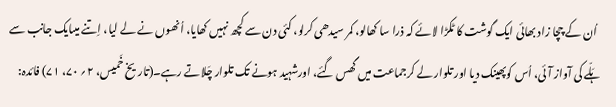اُن کے چچا زاد بھائی ایک گوشت کا ٹکڑا لائے کہ ذرا سا کھالو، کمر سیدھی کرلو، کئی دن سے کچھ نہیں کھایا، اُنھوں نے لے لیا، اِتنے میںایک جانب سے ہَلّے کی آواز آئی، اُس کوپھینک دیا اور تلوار لے کرجماعت میں گھس گئے، اورشہید ہونے تک تلوار چَلاتے رہے۔(تاریخ خَمیس، ۲؍ ۷۰، ۷۱) فائدہ: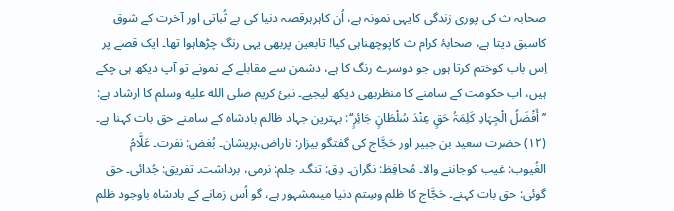صحابہ ث کی پوری زندگی کایہی نمونہ ہے، اُن کاہرہرقصہ دنیا کی بے ثُباتی اور آخرت کے شوق کاسبق دیتا ہے، صحابۂ کرام ث کاپوچھناہی کیا! تابعین پربھی یہی رنگ چڑھاہوا تھا۔ ایک قصے پر اِس باب کوختم کرتا ہوں جو دوسرے رنگ کا ہے، دشمن سے مقابلے کے نمونے تو آپ دیکھ ہی چکے ہیں، اب حکومت کے سامنے کا منظربھی دیکھ لیجیے۔ نبیٔ کریم صلى الله عليه وسلم کا ارشاد ہے: ’’أَفْضَلُ الْجِہَادِ کَلِمَۃُ حَقٍ عِنْدَ سُلْطَانٍ جَائِرٍ‘‘: بہترین جہاد ظالم بادشاہ کے سامنے حق بات کہنا ہے۔ (۱۲) حضرت سعید بن جبیر اور حَجَّاج کی گفتگو بیزار: ناراض،پریشان۔ بُغض: نفرت۔ عَلَّامُ الغُیوب: غیب کوجاننے والا۔ مُحافِظ: نگران۔ دِق: تنگ۔ حِلم: نرمی، برداشت۔ تفریق: جُدائی۔ حق گوئی: حق بات کہنے۔ حَجَّاج کا ظلم وسِتم دنیا میںمشہور ہے، گو اُس زمانے کے بادشاہ باوجود ظلم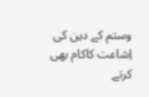وستم کے دین کی اِشاعت کاکام بھی کرتے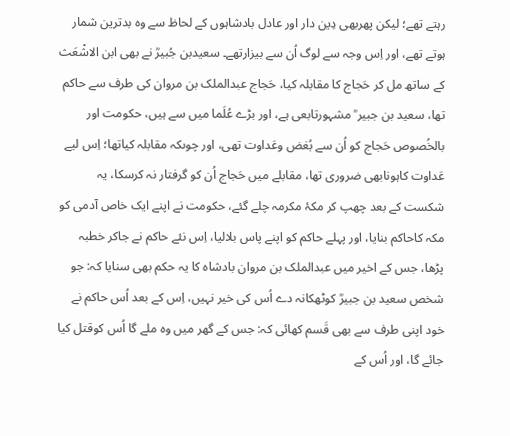رہتے تھے؛ لیکن پھربھی دِین دار اور عادل بادشاہوں کے لحاظ سے وہ بدترین شمار ہوتے تھے، اور اِس وجہ سے لوگ اُن سے بیزارتھے۔ سعیدبن جُبیرؒ نے بھی ابن الاشْعَث کے ساتھ مل کر حَجاج کا مقابلہ کیا، حَجاج عبدالملک بن مروان کی طرف سے حاکم تھا، سعید بن جبیر ؒ مشہورتابعی ہے، اور بڑے عُلَما میں سے ہیں، حکومت اور بالخُصوص حَجاج کو اُن سے بُغض وعَداوت تھی، اور چوںکہ مقابلہ کیاتھا؛ اِس لیے عَداوت کاہونابھی ضروری تھا، مقابلے میں حَجاج اُن کو گرفتار نہ کرسکا، یہ شکست کے بعد چھپ کر مکۂ مکرمہ چلے گئے، حکومت نے اپنے ایک خاص آدمی کو مکہ کاحاکم بنایا، اور پہلے حاکم کو اپنے پاس بلالیا، اِس نئے حاکم نے جاکر خطبہ پڑھا، جس کے اخیر میں عبدالملک بن مروان بادشاہ کا یہ حکم بھی سنایا کہ: جو شخص سعید بن جبیرؒ کوٹھکانہ دے اُس کی خیر نہیں، اِس کے بعد اُس حاکم نے خود اپنی طرف سے بھی قَسم کھائی کہ: جس کے گھر میں وہ ملے گا اُس کوقتل کیا جائے گا، اور اُس کے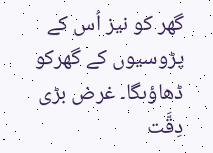گھر کو نیز اُس کے پڑوسیوں کے گھرکو ڈھاؤںگا۔ غرض بڑی دِقَّت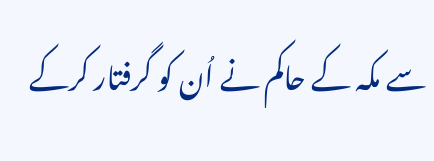سے مکہ کے حاکم نے اُن کو گرفتار کرکے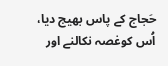حَجاج کے پاس بھیج دیا، اُس کوغصہ نکالنے اور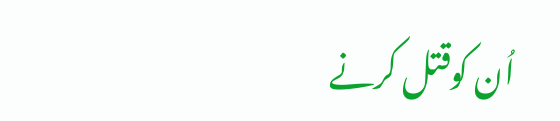اُن کوقتل کرنے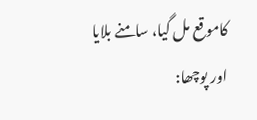کاموقع مل گیا، سامنے بلایا اور پوچھا: